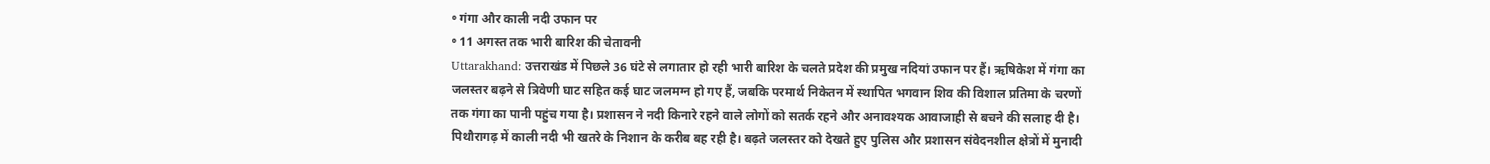॰ गंगा और काली नदी उफान पर
॰ 11 अगस्त तक भारी बारिश की चेतावनी
Uttarakhand: उत्तराखंड में पिछले 36 घंटे से लगातार हो रही भारी बारिश के चलते प्रदेश की प्रमुख नदियां उफान पर हैं। ऋषिकेश में गंगा का जलस्तर बढ़ने से त्रिवेणी घाट सहित कई घाट जलमग्न हो गए हैं, जबकि परमार्थ निकेतन में स्थापित भगवान शिव की विशाल प्रतिमा के चरणों तक गंगा का पानी पहुंच गया है। प्रशासन ने नदी किनारे रहने वाले लोगों को सतर्क रहने और अनावश्यक आवाजाही से बचने की सलाह दी है।
पिथौरागढ़ में काली नदी भी खतरे के निशान के करीब बह रही है। बढ़ते जलस्तर को देखते हुए पुलिस और प्रशासन संवेदनशील क्षेत्रों में मुनादी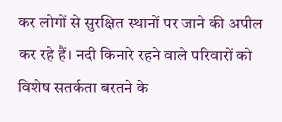कर लोगों से सुरक्षित स्थानों पर जाने की अपील कर रहे हैं। नदी किनारे रहने वाले परिवारों को विशेष सतर्कता बरतने के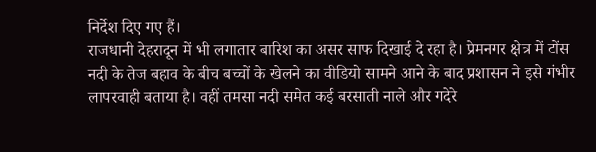निर्देश दिए गए हैं।
राजधानी देहरादून में भी लगातार बारिश का असर साफ दिखाई दे रहा है। प्रेमनगर क्षेत्र में टोंस नदी के तेज बहाव के बीच बच्चों के खेलने का वीडियो सामने आने के बाद प्रशासन ने इसे गंभीर लापरवाही बताया है। वहीं तमसा नदी समेत कई बरसाती नाले और गदेरे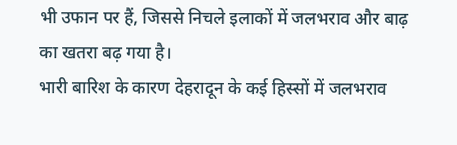भी उफान पर हैं, जिससे निचले इलाकों में जलभराव और बाढ़ का खतरा बढ़ गया है।
भारी बारिश के कारण देहरादून के कई हिस्सों में जलभराव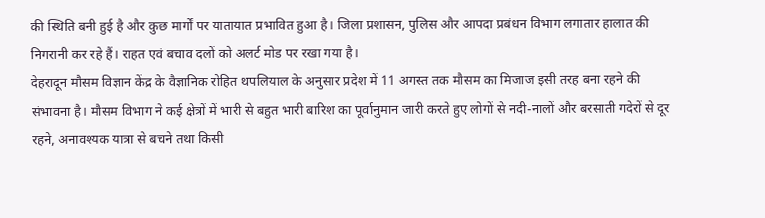की स्थिति बनी हुई है और कुछ मार्गों पर यातायात प्रभावित हुआ है। जिला प्रशासन, पुलिस और आपदा प्रबंधन विभाग लगातार हालात की निगरानी कर रहे हैं। राहत एवं बचाव दलों को अलर्ट मोड पर रखा गया है।
देहरादून मौसम विज्ञान केंद्र के वैज्ञानिक रोहित थपलियाल के अनुसार प्रदेश में 11 अगस्त तक मौसम का मिजाज इसी तरह बना रहने की संभावना है। मौसम विभाग ने कई क्षेत्रों में भारी से बहुत भारी बारिश का पूर्वानुमान जारी करते हुए लोगों से नदी-नालों और बरसाती गदेरों से दूर रहने, अनावश्यक यात्रा से बचने तथा किसी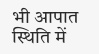भी आपात स्थिति में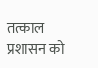तत्काल प्रशासन को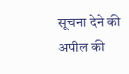सूचना देने की अपील की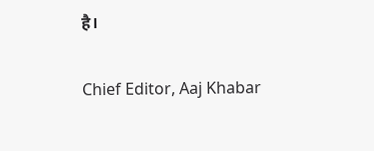है।

Chief Editor, Aaj Khabar